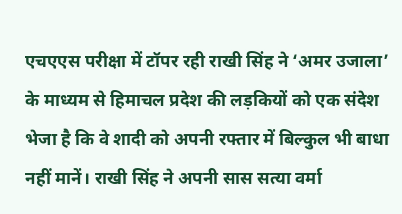एचएएस परीक्षा में टॉपर रही राखी सिंह ने ‘अमर उजाला’ के माध्यम से हिमाचल प्रदेश की लड़कियों को एक संदेश भेजा है कि वे शादी को अपनी रफ्तार में बिल्कुल भी बाधा नहीं मानें। राखी सिंह ने अपनी सास सत्या वर्मा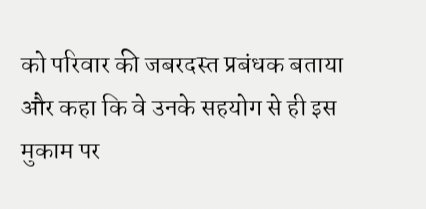को परिवार की जबरदस्त प्रबंधक बताया और कहा कि वे उनके सहयोग से ही इस मुकाम पर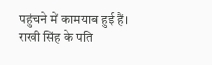पहुंचने में कामयाब हुई हैं।
राखी सिंह के पति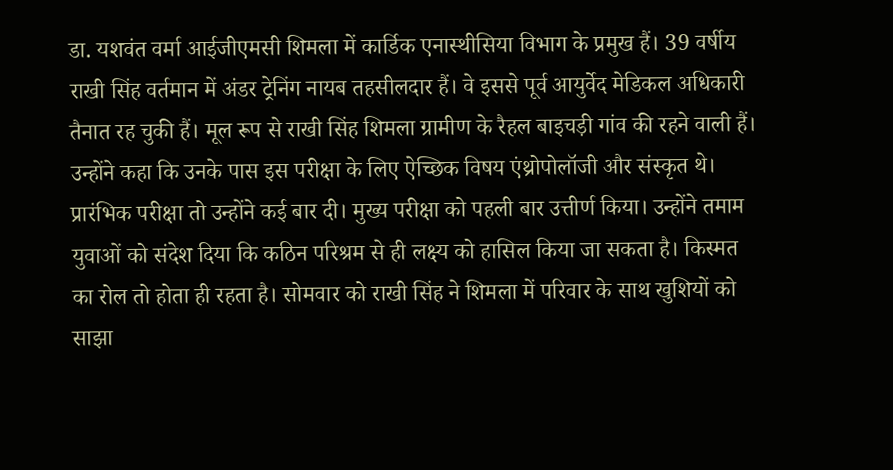डा. यशवंत वर्मा आईजीएमसी शिमला में कार्डिक एनास्थीसिया विभाग के प्रमुख हैं। 39 वर्षीय राखी सिंह वर्तमान में अंडर ट्रेनिंग नायब तहसीलदार हैं। वे इससे पूर्व आयुर्वेद मेडिकल अधिकारी तैनात रह चुकी हैं। मूल रूप से राखी सिंह शिमला ग्रामीण के रैहल बाइचड़ी गांव की रहने वाली हैं। उन्होंने कहा कि उनके पास इस परीक्षा के लिए ऐच्छिक विषय एंथ्रोपोलॉजी और संस्कृत थे।
प्रारंभिक परीक्षा तो उन्होंने कई बार दी। मुख्य परीक्षा को पहली बार उत्तीर्ण किया। उन्होंने तमाम युवाओं को संदेश दिया कि कठिन परिश्रम से ही लक्ष्य को हासिल किया जा सकता है। किस्मत का रोल तो होता ही रहता है। सोमवार को राखी सिंह ने शिमला में परिवार के साथ खुशियों को साझा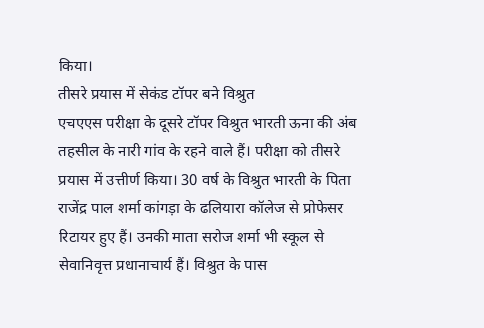किया।
तीसरे प्रयास में सेकंड टॉपर बने विश्रुत
एचएएस परीक्षा के दूसरे टॉपर विश्रुत भारती ऊना की अंब तहसील के नारी गांव के रहने वाले हैं। परीक्षा को तीसरे प्रयास में उत्तीर्ण किया। 30 वर्ष के विश्रुत भारती के पिता राजेंद्र पाल शर्मा कांगड़ा के ढलियारा कॉलेज से प्रोफेसर रिटायर हुए हैं। उनकी माता सरोज शर्मा भी स्कूल से सेवानिवृत्त प्रधानाचार्य हैं। विश्रुत के पास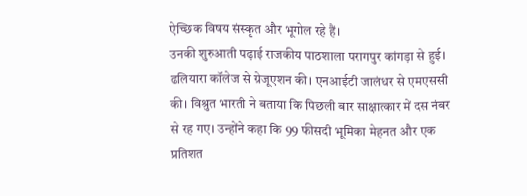ऐच्छिक विषय संस्कृत और भूगोल रहे हैं।
उनकी शुरुआती पढ़ाई राजकीय पाठशाला परागपुर कांगड़ा से हुई। ढलियारा कॉलेज से ग्रेजूएशन की। एनआईटी जालंधर से एमएससी की। विश्रुत भारती ने बताया कि पिछली बार साक्षात्कार में दस नंबर से रह गए। उन्होंने कहा कि 99 फीसदी भूमिका मेहनत और एक प्रतिशत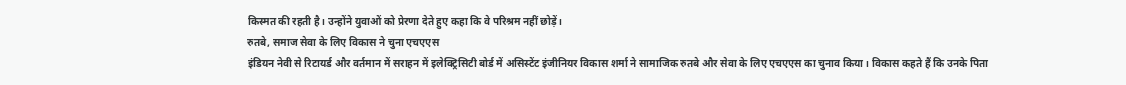किस्मत की रहती है। उन्होंने युवाओं को प्रेरणा देते हुए कहा कि वे परिश्रम नहीं छोड़ें।
रुतबे, समाज सेवा के लिए विकास ने चुना एचएएस
इंडियन नेवी से रिटायर्ड और वर्तमान में सराहन में इलेक्ट्रिसिटी बोर्ड में असिस्टेंट इंजीनियर विकास शर्मा ने सामाजिक रुतबे और सेवा के लिए एचएएस का चुनाव किया। विकास कहते हैं कि उनके पिता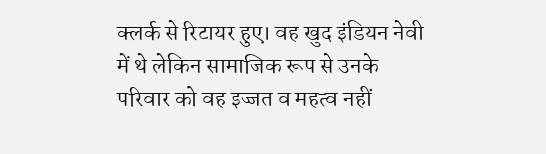क्लर्क से रिटायर हुए। वह खुद इंडियन नेवी में थे लेकिन सामाजिक रूप से उनके परिवार को वह इज्जत व महत्व नहीं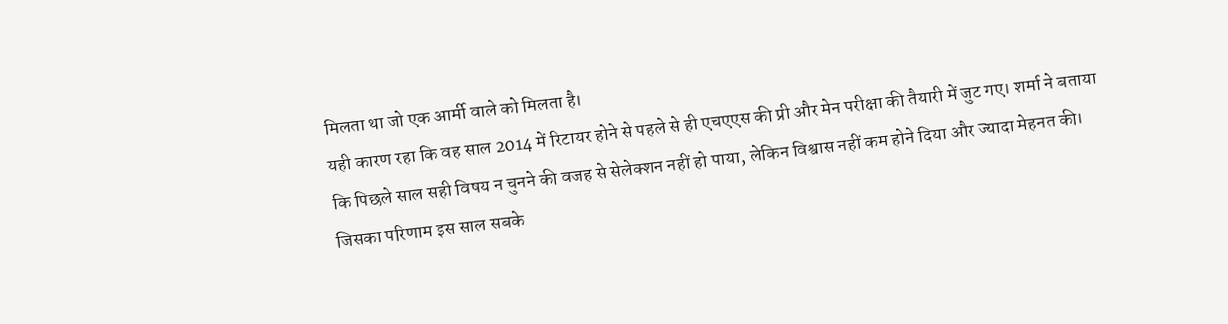मिलता था जो एक आर्मी वाले को मिलता है।
यही कारण रहा कि वह साल 2014 में रिटायर होने से पहले से ही एचएएस की प्री और मेन परीक्षा की तैयारी में जुट गए। शर्मा ने बताया कि पिछले साल सही विषय न चुनने की वजह से सेलेक्शन नहीं हो पाया, लेकिन विश्वास नहीं कम होने दिया और ज्यादा मेहनत की। जिसका परिणाम इस साल सबके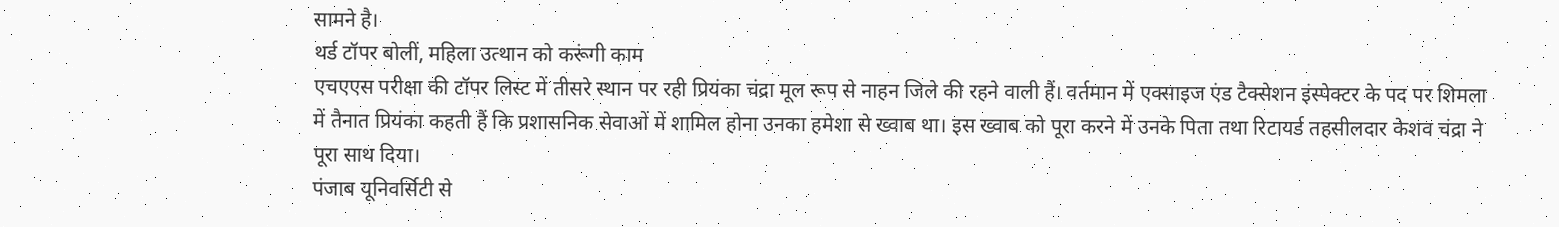सामने है।
थर्ड टॉपर बोलीं, महिला उत्थान को करूंगी काम
एचएएस परीक्षा की टॉपर लिस्ट में तीसरे स्थान पर रही प्रियंका चंद्रा मूल रूप से नाहन जिले की रहने वाली हैं। वर्तमान में एक्साइज एंड टैक्सेशन इंस्पेक्टर के पद पर शिमला में तैनात प्रियंका कहती हैं कि प्रशासनिक सेवाओं में शामिल होना उनका हमेशा से ख्वाब था। इस ख्वाब को पूरा करने में उनके पिता तथा रिटायर्ड तहसीलदार केशव चंद्रा ने पूरा साथ दिया।
पंजाब यूनिवर्सिटी से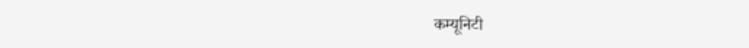कम्यूनिटी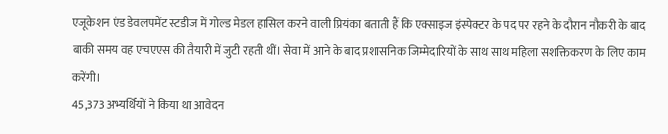एजूकेशन एंड डेवलपमेंट स्टडीज में गोल्ड मेडल हासिल करने वाली प्रियंका बताती हैं कि एक्साइज इंस्पेक्टर के पद पर रहने के दौरान नौकरी के बाद बाकी समय वह एचएएस की तैयारी में जुटी रहती थीं। सेवा में आने के बाद प्रशासनिक जिम्मेदारियों के साथ साथ महिला सशक्तिकरण के लिए काम करेंगी।
45,373 अभ्यर्थियों ने किया था आवेदन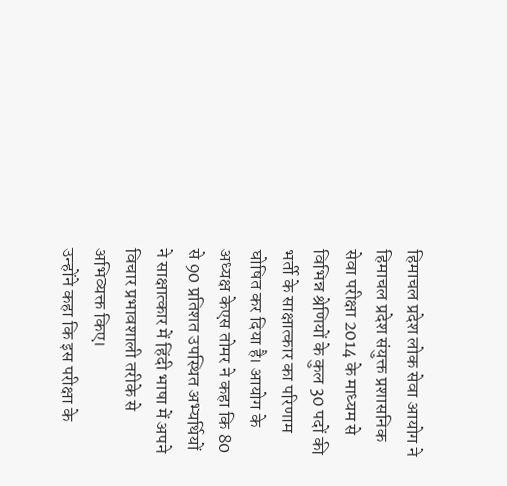हिमाचल प्रदेश लोक सेवा आयोग ने हिमाचल प्रदेश संयुक्त प्रशासनिक सेवा परीक्षा 2014 के माध्यम से विभिन्न श्रेणियों के कुल 30 पदों की भर्ती के साक्षात्कार का परिणाम घोषित कर दिया है। आयोग के अध्यक्ष केएस तोमर ने कहा कि 80 से 90 प्रतिशत उपस्थित अभ्यर्थियों ने साक्षात्कार में हिंदी भाषा में अपने विचार प्रभावशाली तरीके से अभिव्यक्त किए।
उन्होंने कहा कि इस परीक्षा के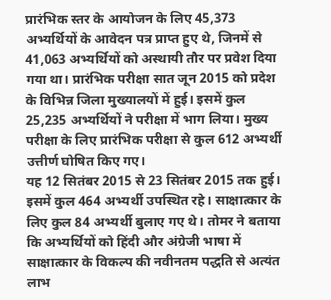प्रारंभिक स्तर के आयोजन के लिए 45,373 अभ्यर्थियों के आवेदन पत्र प्राप्त हुए थे, जिनमें से 41,063 अभ्यर्थियों को अस्थायी तौर पर प्रवेश दिया गया था। प्रारंभिक परीक्षा सात जून 2015 को प्रदेश के विभिन्न जिला मुख्यालयों में हुई। इसमें कुल 25,235 अभ्यर्थियों ने परीक्षा में भाग लिया। मुख्य परीक्षा के लिए प्रारंभिक परीक्षा से कुल 612 अभ्यर्थी उत्तीर्ण घोषित किए गए।
यह 12 सितंबर 2015 से 23 सितंबर 2015 तक हुई। इसमें कुल 464 अभ्यर्थी उपस्थित रहे। साक्षात्कार के लिए कुल 84 अभ्यर्थी बुलाए गए थे। तोमर ने बताया कि अभ्यर्थियों को हिंदी और अंग्रेजी भाषा में साक्षात्कार के विकल्प की नवीनतम पद्धति से अत्यंत लाभ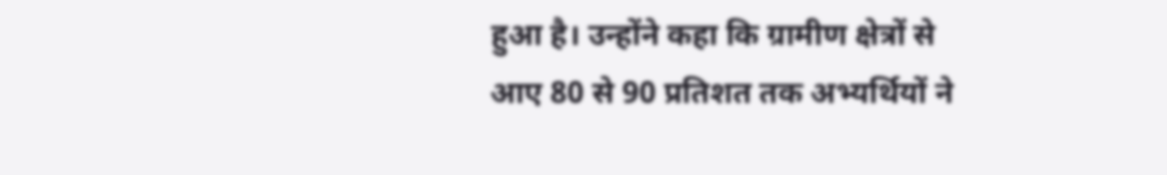हुआ है। उन्होंने कहा कि ग्रामीण क्षेत्रों से आए 80 से 90 प्रतिशत तक अभ्यर्थियों ने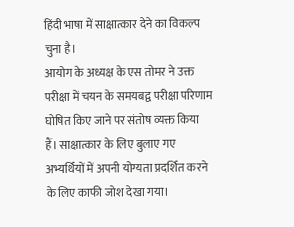हिंदी भाषा में साक्षात्कार देने का विकल्प चुना है।
आयोग के अध्यक्ष के एस तोमर ने उक्त परीक्षा में चयन के समयबद्व परीक्षा परिणाम घोषित किए जाने पर संतोष व्यक्त किया हैं। साक्षात्कार के लिए बुलाए गए अभ्यर्थियों में अपनी योग्यता प्रदर्शित करने के लिए काफी जोश देखा गया।